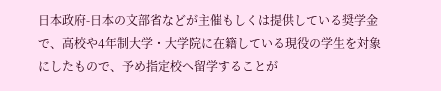日本政府-日本の文部省などが主催もしくは提供している奨学金で、高校や4年制大学・大学院に在籍している現役の学生を対象にしたもので、予め指定校へ留学することが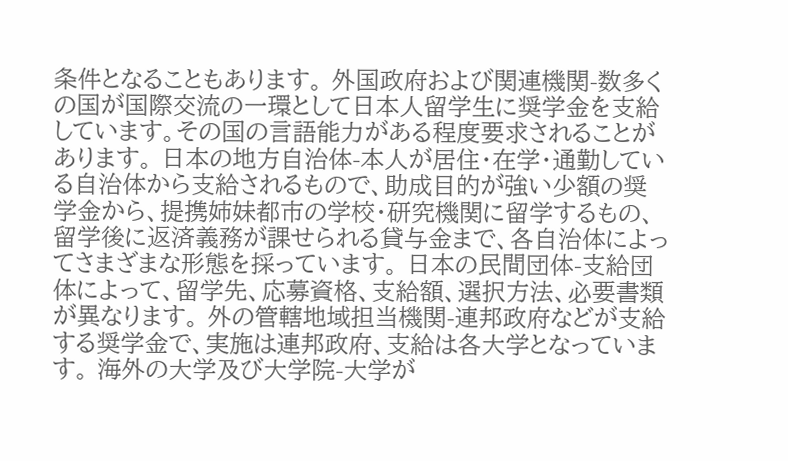条件となることもあります。 外国政府および関連機関-数多くの国が国際交流の一環として日本人留学生に奨学金を支給しています。その国の言語能力がある程度要求されることがあります。 日本の地方自治体-本人が居住・在学・通勤している自治体から支給されるもので、助成目的が強い少額の奨学金から、提携姉妹都市の学校・研究機関に留学するもの、留学後に返済義務が課せられる貸与金まで、各自治体によってさまざまな形態を採っています。 日本の民間団体-支給団体によって、留学先、応募資格、支給額、選択方法、必要書類が異なります。 外の管轄地域担当機関-連邦政府などが支給する奨学金で、実施は連邦政府、支給は各大学となっています。 海外の大学及び大学院-大学が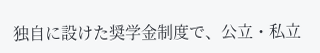独自に設けた奨学金制度で、公立・私立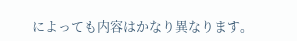によっても内容はかなり異なります。